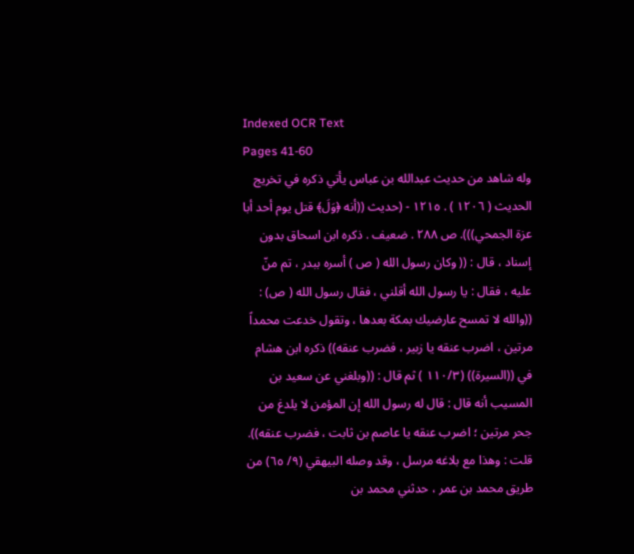Indexed OCR Text
Pages 41-60
وله شاهد من حديث عبدالله بن عباس يأتي ذكره في تخريج الحديث ( ١٢٠٦ ) . ١٢١٥ - (حديث ((أنه ﴿وَلَ﴾ قتل يوم أحد أبا عزة الجمحي))). ص ٢٨٨ . ضعيف . ذكره ابن اسحاق بدون إسناد ، قال : (( وكان رسول الله ( ص ) أسره ببدر ، تم منّ عليه ، فقال : يا رسول الله أقلني ، فقال رسول الله ( ص) : ((والله لا تمسح عارضيك بمكة بعدها ، وتقول خدعت محمداً مرتين ، اضرب عنقه يا زبير ، فضرب عنقه)) ذكره ابن هشام في ((السيرة)) (١١٠/٣ ) ثم قال : ((وبلغني عن سعيد بن المسيب أنه قال : قال له رسول الله إن المؤمن لا يلدغ من جحر مرتين ؛ اضرب عنقه يا عاصم بن ثابت ، فضرب عنقه)). قلت : وهذا مع بلاغه مرسل ، وقد وصله البيهقي (٩/ ٦٥) من طريق محمد بن عمر ، حدثني محمد بن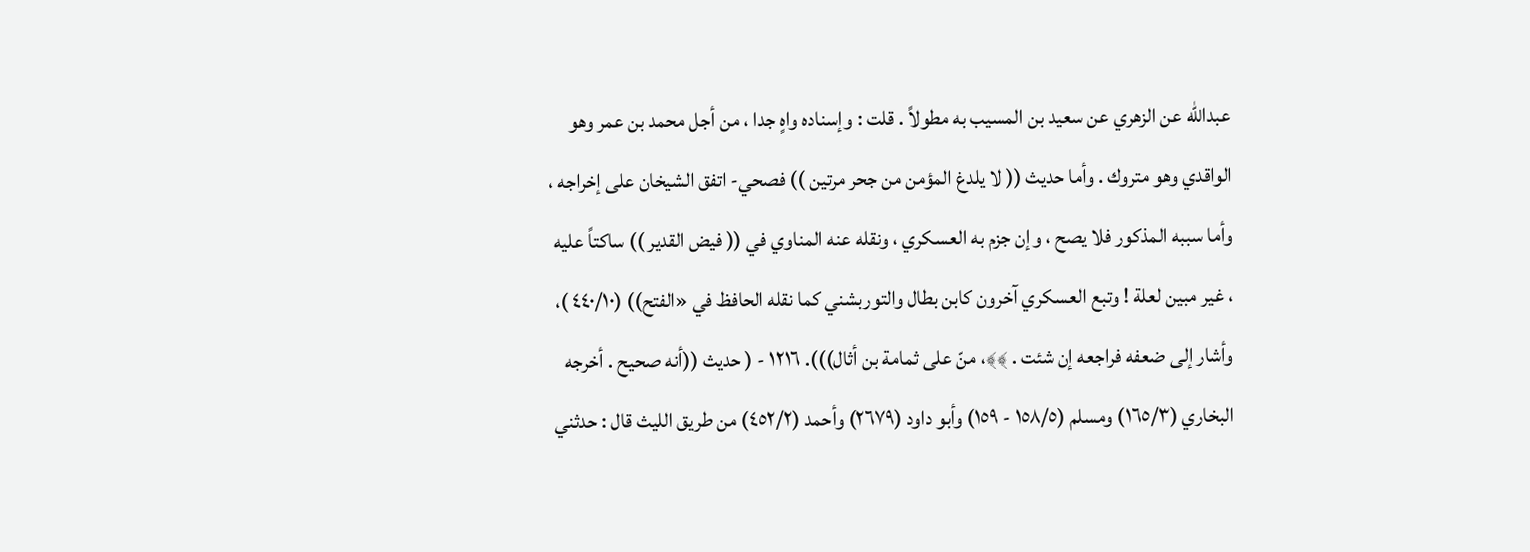عبدالله عن الزهري عن سعيد بن المسيب به مطولاً . قلت : وإسناده واهٍ جدا ، من أجل محمد بن عمر وهو الواقدي وهو متروك . وأما حديث (( لا يلدغ المؤمن من جحر مرتين )) فصحي- اتفق الشيخان على إخراجه ، وأما سببه المذكور فلا يصح ، وإن جزم به العسكري ، ونقله عنه المناوي في (( فيض القدير )) ساكتاً عليه ، غير مبين لعلة ! وتبع العسكري آخرون كابن بطال والتوربشني كما نقله الحافظ في «الفتح)) (٤٤٠/١٠ )، وأشار إلى ضعفه فراجعه إن شئت . ﴾﴾، منّ على ثمامة بن أثال))). ١٢١٦ - ( حديث ((أنه صحيح . أخرجه البخاري (١٦٥/٣) ومسلم (١٥٨/٥ - ١٥٩) وأبو داود (٢٦٧٩) وأحمد (٤٥٢/٢) من طريق الليث قال : حدثني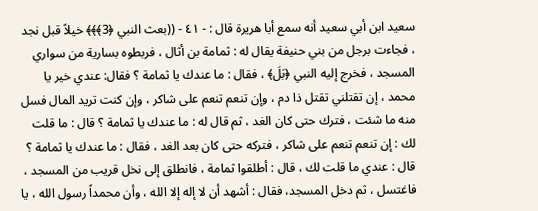سعيد ابن أبي سعيد أنه سمع أبا هريرة قال : - ٤١ - ((بعث النبي ﴿3﴾﴾﴾ خيلاً قبل نجد ، فجاءت برجل من بني حنيفة يقال له : ثمامة بن أثال ، فربطوه بسارية من سواري المسجد ، فخرج إليه النبي ﴿بَلَ﴾ ، فقال : ما عندك يا ثمامة ؟ فقال: عندي خير يا محمد ، إن تقتلني تقتل ذا دم ، وإن تنعم تنعم على شاكر ، وإن كنت تريد المال فسل منه ما شئت ، فترك حتى كان الغد ، ثم قال له : ما عندك يا ثمامة ؟ قال : ما قلت لك : إن تنعم تنعم على شاكر ، فتركه حتى كان بعد الغد ، فقال : ما عندك يا ثمامة ؟ قال : عندي ما قلت لك ، قال : أطلقوا ثمامة ، فانطلق إلى نخل قريب من المسجد ، فاغتسل ، ثم دخل المسجد، فقال : أشهد أن لا إله إلا الله ، وأن محمداً رسول الله ، يا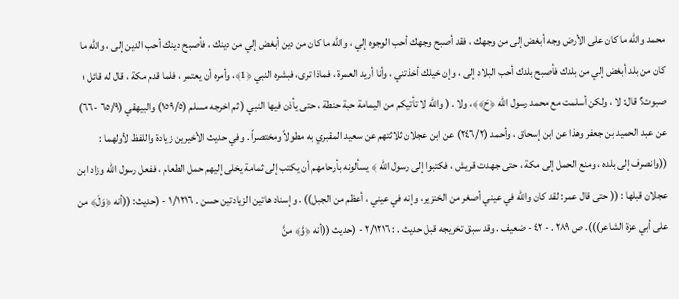محمد والله ما كان على الأرض وجه أبغض إلى من وجهك ، فقد أصبح وجهك أحب الوجوه إلي ، والله ما كان من دين أبغض إلي من دينك ، فأصبح دينك أحب الدين إلى ، والله ما كان من بلد أبغض إلي من بلدك فأصبح بلدك أحب البلاد إلى ، وإن خيلك أخذتني ، وأنا أريد العمرة ، فماذا ترى، فبشره النبي ﴿1﴾، وأمره أن يعتمر ، فلما قدم مكة ، قال له قائل ؛ صبوت؟ قال: لا ، ولكن أسلمت مع محمد رسول الله ﴿حَ﴾﴾، ولا . ( والله لا تأتيكم من اليمامة حبة حنطة ، حتى يأذن فيها النبي ( ثم اخرجه مسلم (١٥٩/٥) والبيهقي (٦٥/٩ -٦٦) عن عبد الحميد بن جعفر وهذا عن ابن إسحاق ، وأحمد (٢٤٦/٢) عن ابن عجلان ثلاثتهم عن سعيد المقبري به مطولاً ومختصراً . وفي حديث الأخيرين زيادة واللفظ لأولهما : ((وانصرف إلى بلده ، ومنع الحمل إلى مكة ، حتى جهدت قريش ، فكتبوا إلى رسول الله ﴾ يسألونه بأرحامهم أن يكتب إلى ثمامة يخلى إليهم حمل الطعام ، ففعل رسول الله وزاد ابن عجلان قبلها : (( حتى قال عمر: لقد كان والله في عيني أصغر من الخنزير، وإنه في عيني ، أعظم من الجبل)) . وإسناد هاتين الزيادتين حسن . ١/١٢١٦ - (حديث: ((أنه ﴿وَلَ﴾ من على أبي عزة الشاعر))). ص ٢٨٩ . - ٤٢ - ضعيف . وقد سبق تخريجه قبل حديث . : ٢/١٢١٦ - (حديث ((أنه ﴿وَّ﴾ منَّ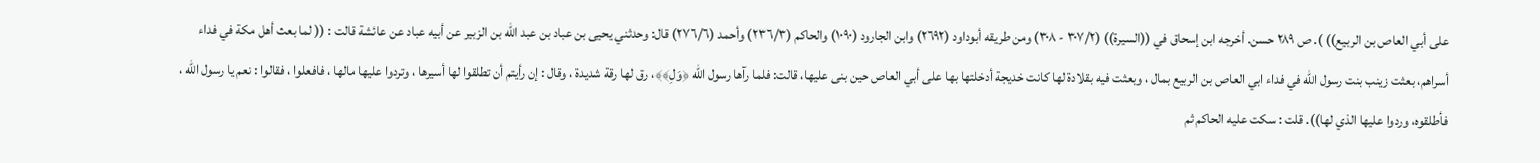على أبي العاص بن الربيع)) ). ص ٢٨٩ حسن. أخرجه ابن إسحاق في ((السيرة)) (٣٠٧/٢ - ٣٠٨) ومن طريقه أبوداود (٢٦٩٢) وابن الجارود (١٠٩٠) والحاكم (٢٣٦/٣) وأحمد (٢٧٦/٦) قال: وحدثني يحيى بن عباد بن عبد الله بن الزبير عن أبيه عباد عن عائشة قالت : (( لما بعث أهل مكة في فداء أسراهم، بعثت زينب بنت رسول الله في فداء ابي العاص بن الربيع بمال ، وبعثت فيه بقلادة لها كانت خديجة أدخلتها بها على أبي العاص حين بنى عليها، قالت: فلما رآها رسول الله ﴿وَلِ﴾﴾، رق لها رقة شديدة ، وقال : إن رأيتم أن تطلقوا لها أسيرها ، وتردوا عليها مالها ، فافعلوا ، فقالوا : نعم يا رسول الله ، فأطلقوه، وردوا عليها الذي لها)). قلت : سکت علیه الحاکم ثم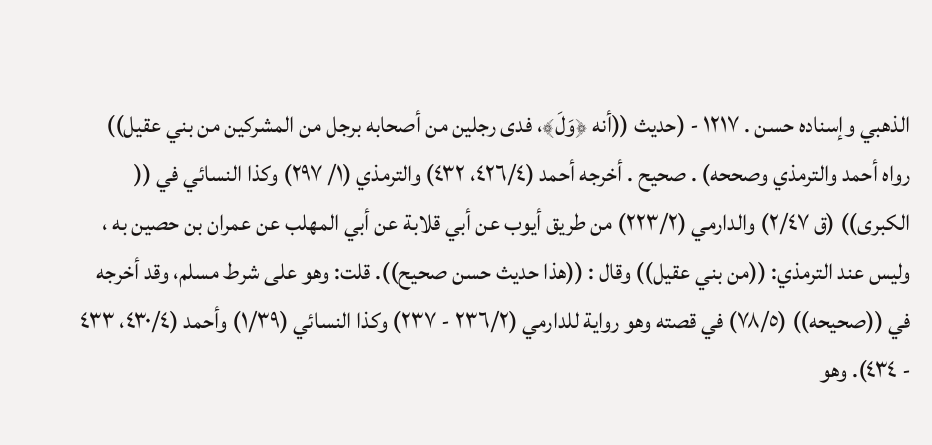الذهبي وإسناده حسن . ١٢١٧ - (حديث ((أنه ﴿وَلَ﴾، فدى رجلين من أصحابه برجل من المشركين من بني عقيل)) رواه أحمد والترمذي وصححه) . صحيح . أخرجه أحمد (٤٢٦/٤، ٤٣٢) والترمذي (١/ ٢٩٧) وكذا النسائي في (( الكبرى)) (ق ٢/٤٧) والدارمي (٢٢٣/٢) من طريق أيوب عن أبي قلابة عن أبي المهلب عن عمران بن حصين به ، وليس عند الترمذي: ((من بني عقيل)) وقال : ((هذا حديث حسن صحيح)). قلت: وهو على شرط مسلم، وقد أخرجه في ((صحيحه)) (٧٨/٥) في قصته وهو رواية للدارمي (٢٣٦/٢ - ٢٣٧) وكذا النسائي (١/٣٩) وأحمد (٤٣٠/٤، ٤٣٣ - ٤٣٤). وهو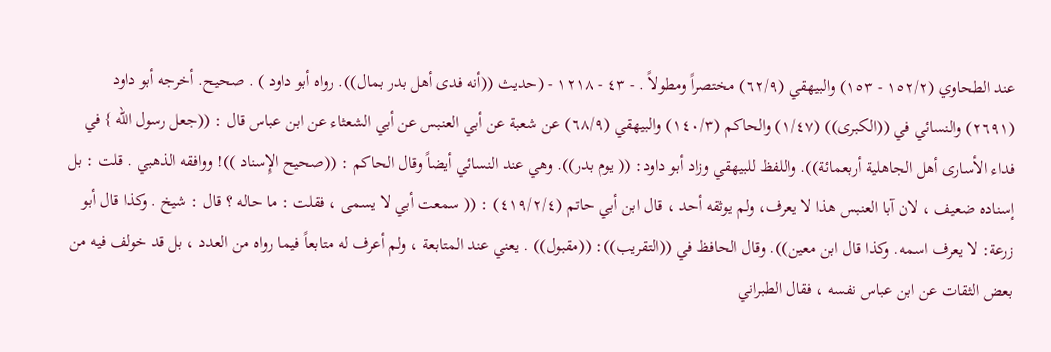عند الطحاوي (١٥٢/٢ - ١٥٣) والبيهقي (٦٢/٩) مختصراً ومطولاً . - ٤٣ - ١٢١٨ - (حديث ((أنه فدى أهل بدر بمال)). رواه أبو داود ) . صحيح. أخرجه أبو داود (٢٦٩١) والنسائي في ((الكبرى)) (١/٤٧) والحاكم (١٤٠/٣) والبيهقي (٦٨/٩) عن شعبة عن أبي العنبس عن أبي الشعثاء عن ابن عباس قال : ((جعل رسول الله } في فداء الأسارى أهل الجاهلية أربعمائة)). واللفظ للبيهقي وزاد أبو داود: (( يوم بدر)). وهي عند النسائي أيضاً وقال الحاكم : ((صحيح الإِسناد ))! ووافقه الذهبي . قلت : بل إسناده ضعيف ، لان آبا العنبس هذا لا يعرف، ولم يوثقه أحد ، قال ابن أبي حاتم (٤١٩/٢/٤) : (( سمعت أبي لا يسمى ، فقلت : ما حاله ؟ قال : شيخ . وكذا قال أبو زرعة: لا يعرف اسمه. وكذا قال ابن معين)). وقال الحافظ في ((التقريب)): ((مقبول)) . يعني عند المتابعة ، ولم أعرف له متابعاً فيما رواه من العدد ، بل قد خولف فيه من بعض الثقات عن ابن عباس نفسه ، فقال الطبراني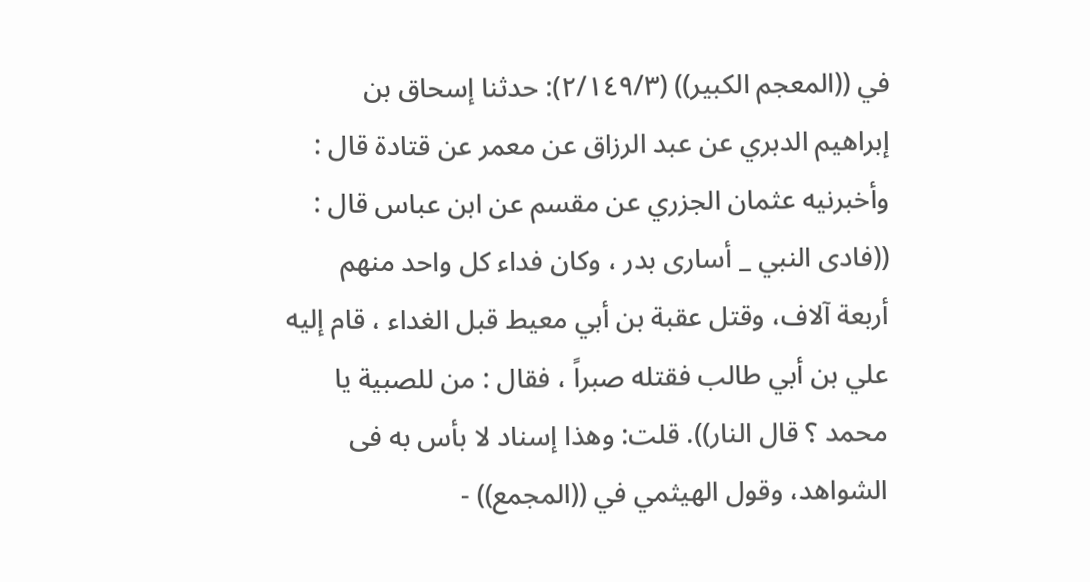في ((المعجم الكبير)) (٢/١٤٩/٣): حدثنا إسحاق بن إبراهيم الدبري عن عبد الرزاق عن معمر عن قتادة قال : وأخبرنيه عثمان الجزري عن مقسم عن ابن عباس قال : ((فادى النبي _ أسارى بدر ، وكان فداء كل واحد منهم أربعة آلاف، وقتل عقبة بن أبي معيط قبل الغداء ، قام إليه علي بن أبي طالب فقتله صبراً ، فقال : من للصبية يا محمد ؟ قال النار)). قلت: وهذا إسناد لا بأس به فى الشواهد، وقول الهيثمي في ((المجمع)) -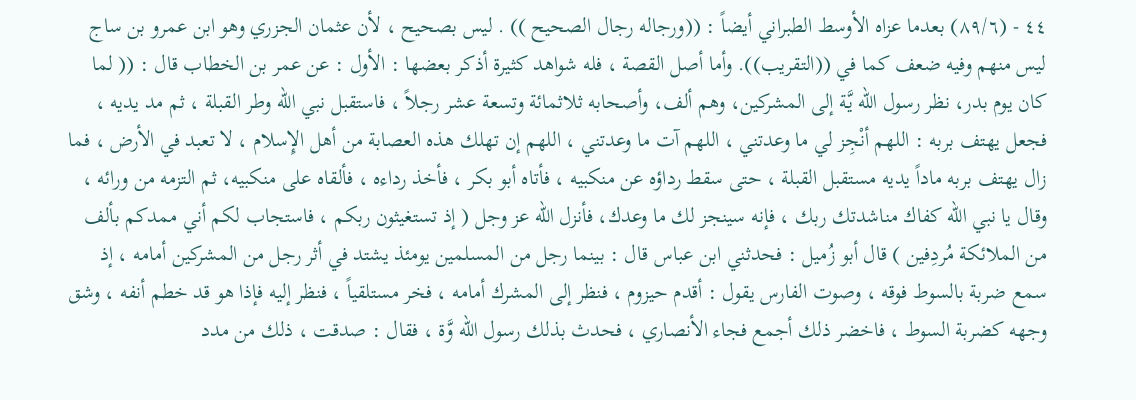٤٤ - (٨٩/٦) بعدما عزاه الأوسط الطبراني أيضاً : ((ورجاله رجال الصحيح )) . ليس بصحيح ، لأن عثمان الجزري وهو ابن عمرو بن ساج ليس منهم وفيه ضعف كما في ((التقريب)). وأما أصل القصة ، فله شواهد كثيرة أذكر بعضها : الأول : عن عمر بن الخطاب قال : (( لما كان يوم بدر، نظر رسول الله يَّة إلى المشركين، وهم ألف، وأصحابه ثلاثمائة وتسعة عشر رجلاً ، فاستقبل نبي الله وطر القبلة ، ثم مد يديه ، فجعل يهتف بربه : اللهم أنْجِز لي ما وعدتني ، اللهم آت ما وعدتني ، اللهم إن تهلك هذه العصابة من أهل الإِسلام ، لا تعبد في الأرض ، فما زال يهتف بربه ماداً يديه مستقبل القبلة ، حتى سقط رداؤه عن منكبيه ، فأتاه أبو بكر ، فأخذ رداءه ، فألقاه على منكبيه، ثم التزمه من ورائه ، وقال يا نبي الله كفاك مناشدتك ربك ، فإنه سينجز لك ما وعدك، فأنزل الله عز وجل ( إذ تستغيثون ربكم ، فاستجاب لكم أني ممدكم بألف من الملائكة مُردِفين ) قال أبو زُميل : فحدثني ابن عباس قال : بينما رجل من المسلمين يومئذ يشتد في أثر رجل من المشركين أمامه ، إذ سمع ضربة بالسوط فوقه ، وصوت الفارس يقول : أقدم حيزوم ، فنظر إلى المشرك أمامه ، فخر مستلقياً ، فنظر إليه فإذا هو قد خطم أنفه ، وشق وجهه كضربة السوط ، فاخضر ذلك أجمع فجاء الأنصاري ، فحدث بذلك رسول الله وَّة ، فقال : صدقت ، ذلك من مدد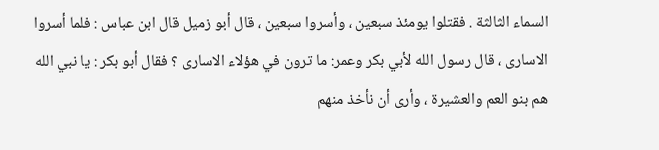السماء الثالثة . فقتلوا يومئذ سبعين ، وأسروا سبعين ، قال أبو زميل قال ابن عباس : فلما أسروا الاسارى ، قال رسول الله لأبي بكر وعمر: ما ترون في هؤلاء الاسارى ؟ فقال أبو بكر : يا نبي الله هم بنو العم والعشيرة ، وأرى أن نأخذ منهم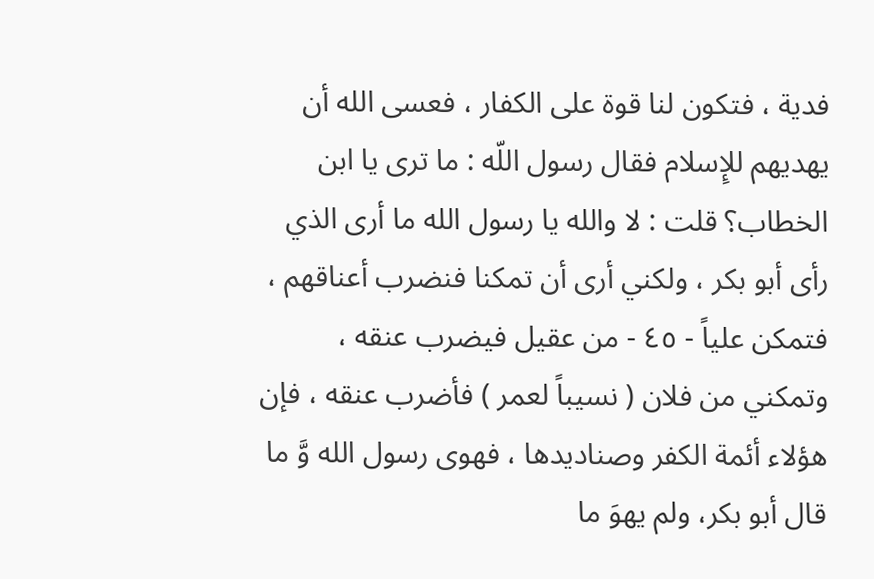فدية ، فتكون لنا قوة على الكفار ، فعسى الله أن يهديهم للإِسلام فقال رسول اللّه : ما ترى يا ابن الخطاب؟ قلت : لا والله يا رسول الله ما أرى الذي رأى أبو بكر ، ولكني أرى أن تمكنا فنضرب أعناقهم ، فتمكن علياً - ٤٥ - من عقيل فيضرب عنقه ، وتمكني من فلان ( نسيباً لعمر ) فأضرب عنقه ، فإن هؤلاء أئمة الكفر وصناديدها ، فهوى رسول الله وَّ ما قال أبو بكر، ولم يهوَ ما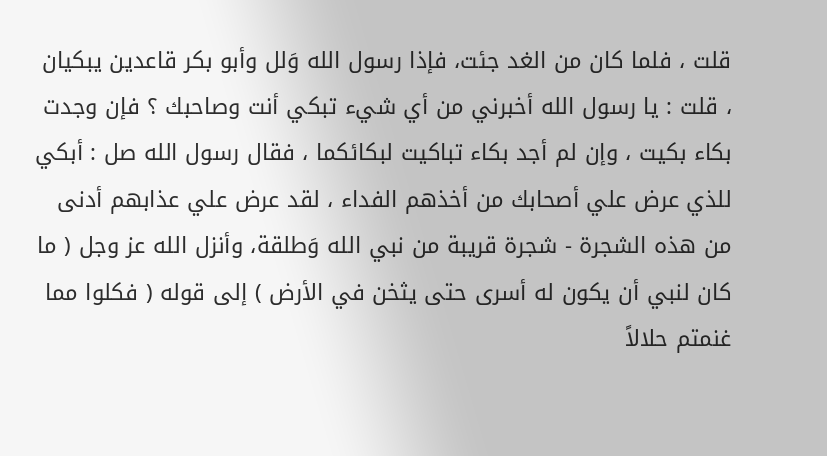قلت ، فلما كان من الغد جئت، فإذا رسول الله وَلل وأبو بكر قاعدين يبكيان ، قلت : يا رسول الله أخبرني من أي شيء تبكي أنت وصاحبك ؟ فإن وجدت بكاء بكيت ، وإن لم أجد بكاء تباكيت لبكائكما ، فقال رسول الله صل : أبكي للذي عرض علي أصحابك من أخذهم الفداء ، لقد عرض علي عذابهم أدنى من هذه الشجرة - شجرة قريبة من نبي الله وَطلقة، وأنزل الله عز وجل ( ما كان لنبي أن يكون له أسرى حتى يثخن في الأرض ) إلى قوله ( فكلوا مما غنمتم حلالاً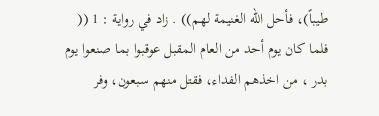طيباً)، فأحل الله الغنيمة لهم)) . زاد في رواية : 1 (( فلما كان يوم أحد من العام المقبل عوقبوا بما صنعوا يوم بدر ، من اخذهم الفداء، فقتل منهم سبعون، وفر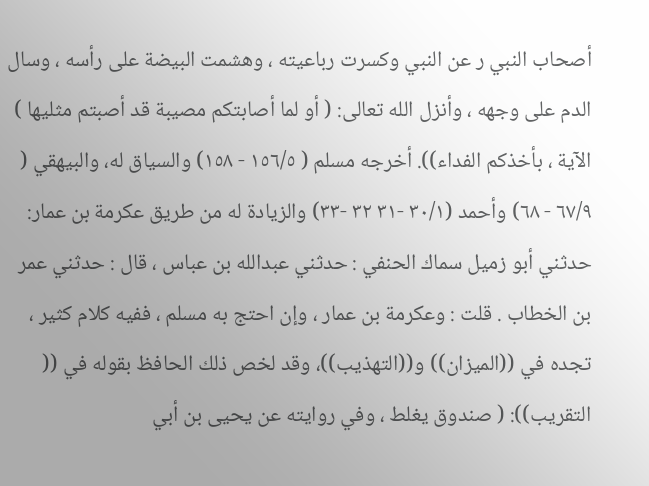أصحاب النبي ر عن النبي وكسرت رباعيته ، وهشمت البيضة على رأسه ، وسال الدم على وجهه ، وأنزل الله تعالى: ( أو لما أصابتكم مصيبة قد أصبتم مثليها ) الآية ، بأخذكم الفداء)). أخرجه مسلم ( ١٥٦/٥ - ١٥٨) والسياق له، والبيهقي ( ٦٧/٩ - ٦٨) وأحمد (٣٠/١ -٣١ ٣٢ -٣٣) والزيادة له من طريق عكرمة بن عمار: حدثني أبو زميل سماك الحنفي : حدثني عبدالله بن عباس ، قال : حدثني عمر بن الخطاب . قلت : وعكرمة بن عمار ، وإن احتج به مسلم ، ففیه کلام کثیر ، تجده في ((الميزان)) و((التهذيب))، وقد لخص ذلك الحافظ بقوله في (( التقريب)): ( صندوق يغلط ، وفي روايته عن يحيى بن أبي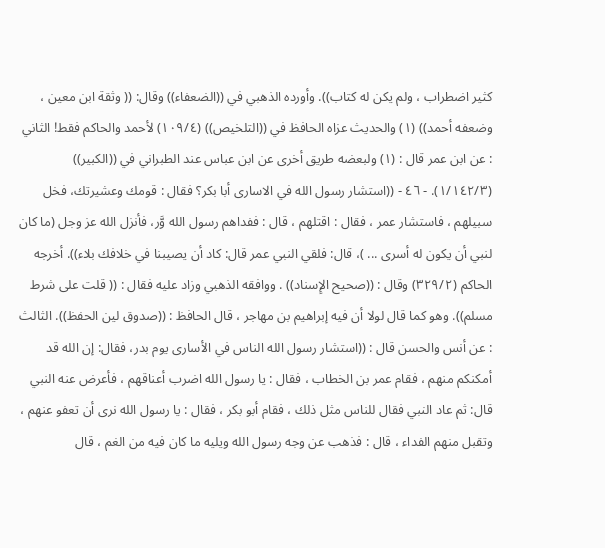كثير اضطراب ، ولم يكن له كتاب)). وأورده الذهبي في ((الضعفاء)) وقال: (( وثقة ابن معين ، وضعفه أحمد)) (١) والحديث عزاه الحافظ في ((التلخيص)) (١٠٩/٤) لأحمد والحاكم فقط! الثاني : عن ابن عمر قال : (١) ولبعضه طريق أخرى عن ابن عباس عند الطبراني في ((الكبير)) (١/١٤٢/٣). - ٤٦ - ((استشار رسول الله في الاسارى أبا بكر؟ فقال : قومك وعشيرتك، فخل سبيلهم ، فاستشار عمر ، فقال : اقتلهم ، قال : ففداهم رسول الله وَّر، فأنزل الله عز وجل (ما كان لنبي أن يكون له أسرى ... )، قال: فلقي النبي عمر قال: كاد أن يصيبنا في خلافك بلاء)). أخرجه الحاكم (٣٢٩/٢) وقال : ((صحيح الإِسناد)) . ووافقه الذهبي وزاد عليه فقال : (( قلت على شرط مسلم)). وهو كما قال لولا أن فيه إبراهيم بن مهاجر ، قال الحافظ : ((صدوق لين الحفظ)). الثالث : عن أنس والحسن قال : ((استشار رسول الله الناس في الأسارى يوم بدر، فقال: إن الله قد أمكنكم منهم ، فقام عمر بن الخطاب ، فقال : يا رسول الله اضرب أعناقهم ، فأعرض عنه النبي قال: ثم عاد النبي فقال للناس مثل ذلك ، فقام أبو بكر ، فقال : يا رسول الله نرى أن تعفو عنهم ، وتقبل منهم الفداء ، قال : فذهب عن وجه رسول الله ويليه ما كان فيه من الغم ، قال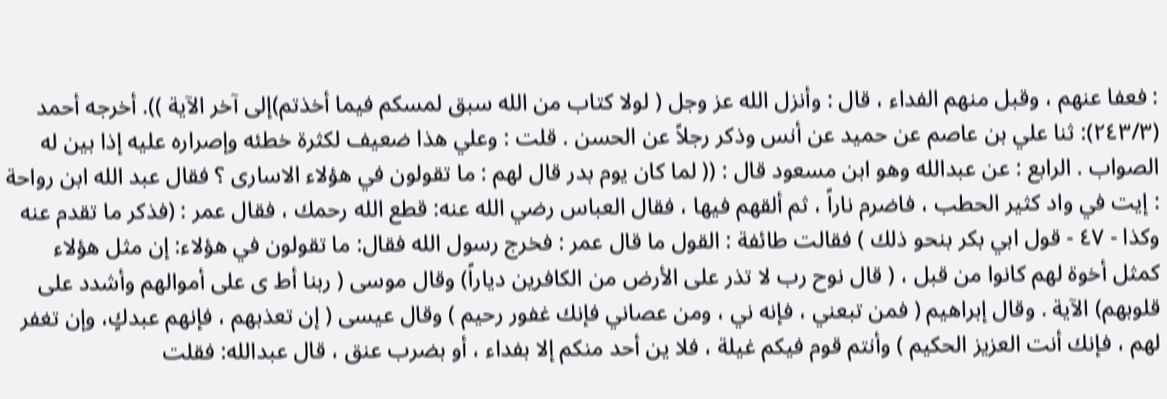: فعفا عنهم ، وقبل منهم الفداء ، قال : وأنزل الله عز وجل ( لولا كتاب من الله سبق لمسكم فيما أخذتم)إلى آخر الآية )). أخرجه أحمد (٢٤٣/٣): ثنا علي بن عاصم عن حميد عن أنس وذكر رجلاً عن الحسن . قلت : وعلي هذا ضعيف لكثرة خطئه وإصراره عليه إذا بين له الصواب . الرابع : عن عبدالله وهو ابن مسعود قال : (( لما كان يوم بدر قال لهم : ما تقولون في هؤلاء الاسارى ؟ فقال عبد الله ابن رواحة : إيت في واد كثير الحطب ، فاضرم ناراً ، ثم ألقهم فيها ، فقال العباس رضي الله عنه: قطع الله رحمك ، فقال عمر : (فذكر ما تقدم عنه وكذا - ٤٧ - قول ابي بكر بنحو ذلك ) فقالت طائفة : القول ما قال عمر : فخرج رسول الله فقال: ما تقولون في هؤلاء: إن مثل هؤلاء كمثل أخوة لهم كانوا من قبل ، ( قال نوح رب لا تذر على الأرض من الكافرین دیاراً) وقال موسى ( ربنا أط ى على أموالهم وأشدد على قلوبهم) الآية . وقال إبراهيم ( فمن تبعني ، فإنه ني ، ومن عصاني فإنك غفور رحيم ) وقال عيسى ( إن تعذبهم ، فإنهم عبدكٍ، وإن تغفر لهم ، فإنك أنت العزيز الحكيم ) وأنتم قوم فيكم غيلة ، فلا ين أحد منكم إلا بفداء ، أو بضرب عنق ، قال عبدالله: فقلت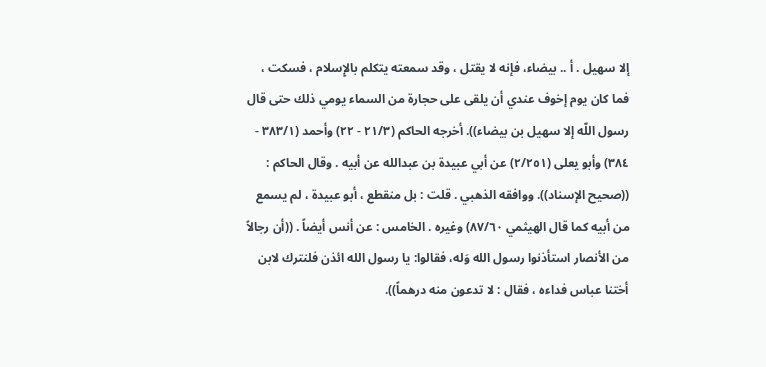إلا سهيل . أ .. بيضاء، فإنه لا يقتل ، وقد سمعته يتكلم بالإِسلام ، فسكت ، فما كان يوم إخوف عندي أن يلقى على حجارة من السماء يومي ذلك حتى قال رسول اللّه إلا سهيل بن بيضاء)). أخرجه الحاكم (٢١/٣ - ٢٢) وأحمد (٣٨٣/١ - ٣٨٤) وأبو يعلى (٢/٢٥١) عن أبي عبيدة بن عبدالله عن أبيه . وقال الحاكم : ((صحيح الإسناد)). ووافقه الذهبي . قلت : بل منقطع ، أبو عبيدة ، لم يسمع من أبيه كما قال الهيثمي ٨٧/٦٠) وغيره . الخامس : عن أنس أيضاً . ((أن رجالاً من الأنصار استأذنوا رسول الله وَله، فقالوا: يا رسول الله ائذن فلنترك لابن أختنا عباس فداءه ، فقال : لا تدعون منه درهماً)).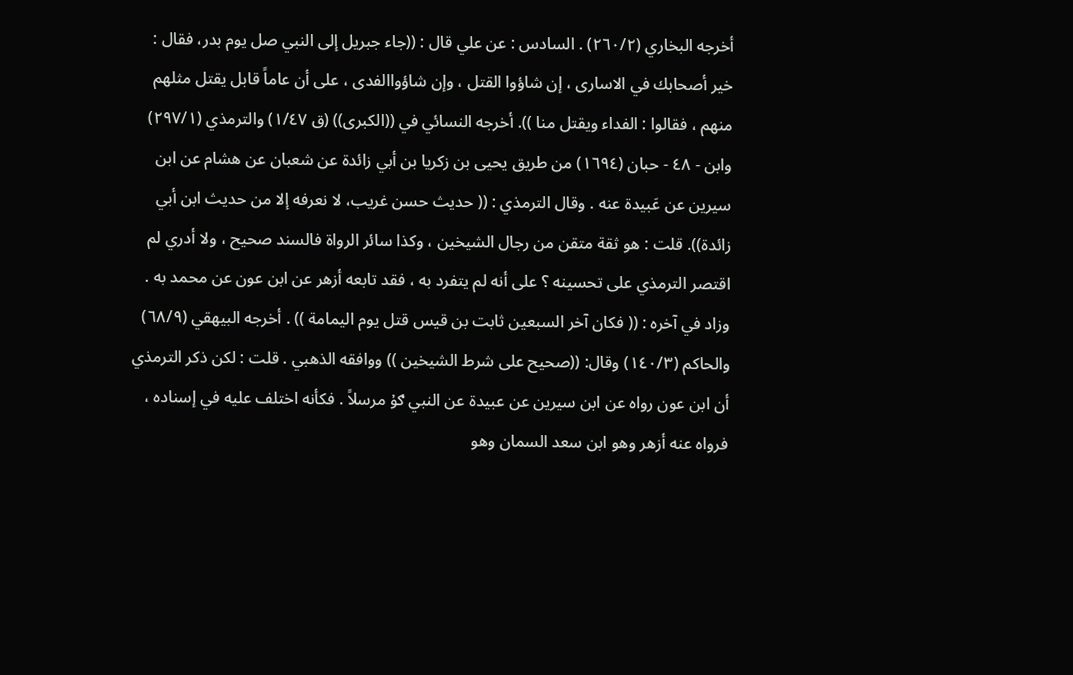أخرجه البخاري (٢٦٠/٢) . السادس : عن علي قال : ((جاء جبريل إلى النبي صل يوم بدر، فقال : خير أصحابك في الاسارى ، إن شاؤوا القتل ، وإن شاؤواالفدى ، على أن عاماً قابل يقتل مثلهم منهم ، فقالوا : الفداء ويقتل منا )). أخرجه النسائي في ((الكبرى)) (ق ١/٤٧) والترمذي (٢٩٧/١) وابن - ٤٨ - حبان (١٦٩٤) من طريق يحيى بن زكريا بن أبي زائدة عن شعبان عن هشام عن ابن سيرين عن عَبیدة عنه . وقال الترمذي : (( حديث حسن غريب، لا نعرفه إلا من حديث ابن أبي زائدة)). قلت : هو ثقة متقن من رجال الشيخين ، وكذا سائر الرواة فالسند صحيح ، ولا أدري لم اقتصر الترمذي على تحسينه ؟ على أنه لم يتفرد به ، فقد تابعه أزهر عن ابن عون عن محمد به . وزاد في آخره : (( فكان آخر السبعين ثابت بن قيس قتل يوم اليمامة )) . أخرجه البيهقي (٦٨/٩) والحاكم (١٤٠/٣) وقال: ((صحيح على شرط الشيخين )) ووافقه الذهبي . قلت : لکن ذکر الترمذي أن ابن عون رواه عن ابن سيرين عن عبيدة عن النبي ګۇ مرسلاً . فكأنه اختلف عليه في إسناده ، فرواه عنه أزهر وهو ابن سعد السمان وهو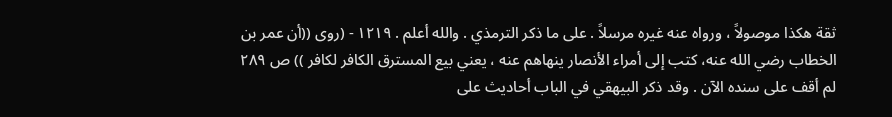ثقة هكذا موصولاً ، ورواه عنه غيره مرسلاً . على ما ذكر الترمذي . والله أعلم . ١٢١٩ - (روى ((أن عمر بن الخطاب رضي الله عنه، كتب إلى أمراء الأنصار ينهاهم عنه ، يعني بيع المسترق الکافر لکافر )) ص ٢٨٩ لم أقف على سنده الآن . وقد ذكر البيهقي في الباب أحاديث على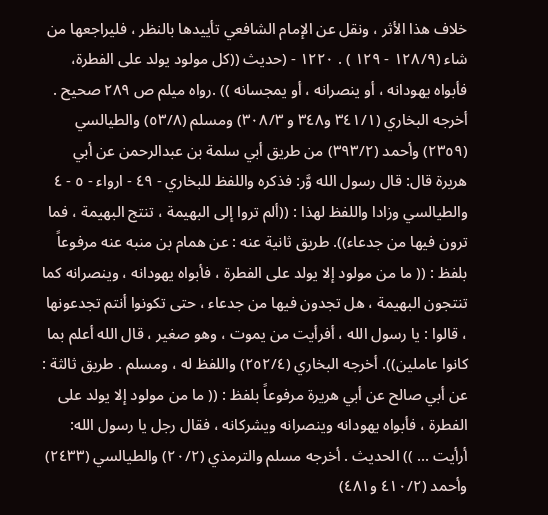خلاف هذا الأثر ، ونقل عن الإمام الشافعي تأييدها بالنظر ، فليراجعها من شاء (١٢٨/٩ - ١٢٩ ) . ١٢٢٠ - (حديث ((كل مولود يولد على الفطرة، فأبواه يهودانه ، أو ينصرانه ، أو يمجسانه )) .رواه میلم ص ٢٨٩ صحيح . أخرجه البخاري (٣٤١/١ و٣٤٨ و ٣٠٨/٣) ومسلم (٥٣/٨) والطيالسي (٢٣٥٩) وأحمد (٣٩٣/٢) من طريق أبي سلمة بن عبدالرحمن عن أبي هريرة قال: قال رسول الله وَّر: فذكره واللفظ للبخاري - ٤٩ - ارواء - ٥ - ٤ والطيالسي وزادا واللفظ لهذا : ((ألم تروا إلى البهيمة ، تنتج البهيمة ، فما ترون فيها من جدعاء)). طريق ثانية عنه : عن همام بن منبه عنه مرفوعاً بلفظ : (( ما من مولود إلا يولد على الفطرة ، فأبواه يهودانه ، وينصرانه كما تنتجون البهيمة ، هل تجدون فيها من جدعاء ، حتى تكونوا أنتم تجدعونها ، قالوا : يا رسول الله ، أفرأيت من يموت ، وهو صغير ، قال الله أعلم بما كانوا عاملين)). أخرجه البخاري (٢٥٢/٤) واللفظ له ، ومسلم . طريق ثالثة : عن أبي صالح عن أبي هريرة مرفوعاً بلفظ : (( ما من مولود إلا يولد على الفطرة ، فأبواه يهودانه وينصرانه ويشركانه ، فقال رجل يا رسول الله: أرأيت ... )) الحديث . أخرجه مسلم والترمذي (٢٠/٢) والطيالسي (٢٤٣٣) وأحمد (٤١٠/٢ و٤٨١)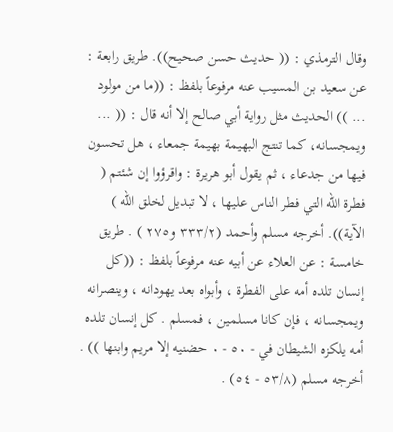وقال الترمذي : (( حديث حسن صحيح)). طريق رابعة : عن سعيد بن المسيب عنه مرفوعاً بلفظ : ((ما من مولود ... )) الحديث مثل رواية أبي صالح إلا أنه قال : (( ... ويمجسانه، كما تنتج البهيمة بهيمة جمعاء ، هل تحسون فيها من جدعاء ، ثم يقول أبو هريرة : واقرؤوا إن شئتم ( فطرة الله التي فطر الناس عليها ، لا تبديل لخلق الله ) الآية)). أخرجه مسلم وأحمد (٣٣٣/٢ و٢٧٥ ) . طريق خامسة : عن العلاء عن أبيه عنه مرفوعاً بلفظ : ((كل إنسان تلده أمه على الفطرة ، وأبواه بعد يهودانه ، وينصرانه ويمجسانه ، فإن كانا مسلمين ، فمسلم . كل إنسان تلده أمه يلكزه الشيطان في - ٥٠ - ٠ حضنيه إلا مريم وابنها )) . أخرجه مسلم (٥٣/٨ - ٥٤) .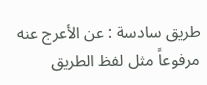طريق سادسة : عن الأعرج عنه مرفوعاً مثل لفظ الطريق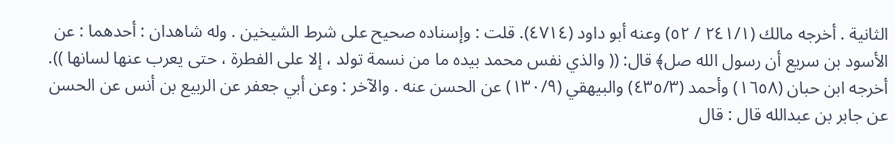الثانية . أخرجه مالك (٢٤١/١ / ٥٢) وعنه أبو داود (٤٧١٤). قلت : وإسناده صحيح على شرط الشيخين . وله شاهدان : أحدهما : عن الأسود بن سريع أن رسول الله صل﴾ قال: (( والذي نفس محمد بيده ما من نسمة تولد ، إلا على الفطرة ، حتى يعرب عنها لسانها )). أخرجه ابن حبان (١٦٥٨) وأحمد (٤٣٥/٣) والبيهقي (١٣٠/٩) عن الحسن عنه . والآخر : وعن أبي جعفر عن الربيع بن أنس عن الحسن عن جابر بن عبدالله قال : قال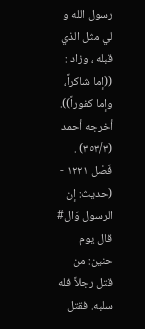رسول الله و لي مثل الذي قبله ، وزاد : ((إما شاكراً، وإما كفوراً)). أخرجه أحمد (٣٥٣/٣) . فَصْل ١٢٢١ - (حديث: إن الرسول وَال# قال يوم حنين: من قتل رجلاً فله سلبه. فقتل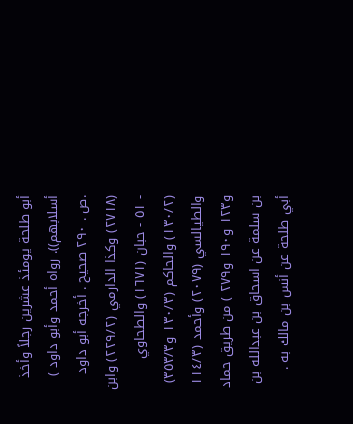أبو طلحة يومئذ عشرين رجلاً وأخذ أسلابهم)). رواه أحمد وأبو داود ) .ص . ٢٩٠ صحيح . أخرجه أبو داود (٢٧١٨) وكذا الدارمي (٢٢٩/٢) وابن - ٥١ - حبان (١٦٧١) والطحاوي (١٣٠/٢) والحاكم (١٣٠/٣ و٣٥٣/٣) والطيالسي (٢٠٧٩) وأحمد (١١٤/٣ و١٢٣ و١٩٠ و٢٧٩ ) من طريق حماد بن سلمة عن اسحاق بن عبدالله بن أبي طلحة عن أنس بن مالك به .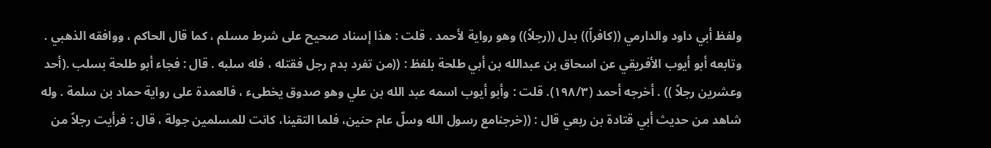ولفظ أبي داود والدارمي ((كافراً)) بدل ((رجلاً)) وهو رواية لأحمد . قلت : هذا إسناد صحيح على شرط مسلم ، كما قال الحاكم ، ووافقه الذهبي . وتابعه أبو أيوب الأفريقي عن اسحاق بن عبدالله بن أبي طلحة بلفظ : ((من تفرد بدم رجل فقتله ، فله سلبه . قال : فجاء أبو طلحة بسلب .(أحد وعشرين رجلاً )) . أخرجه أحمد (١٩٨/٣). قلت : وأبو أيوب اسمه عبد الله بن علي وهو صدوق يخطىء ، فالعمدة على رواية حماد بن سلمة . وله شاهد من حديث أبي قتادة بن ربعي قال : ((خرجنامع رسول الله وسلّ عام حنين، فلما التقينا، كانت للمسلمين جولة ، قال : فرأيت رجلاً من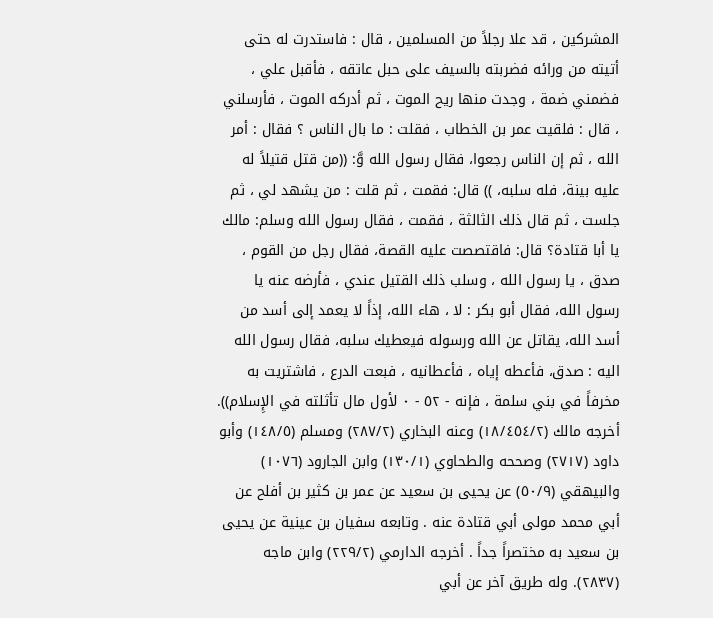المشركين ، قد علا رجلاً من المسلمين ، قال : فاستدرت له حتى أتيته من ورائه فضربته بالسيف على حبل عاتقه ، فأقبل علي ، فضمني ضمة ، وجدت منها ريح الموت ، ثم أدركه الموت ، فأرسلني ، قال : فلقيت عمر بن الخطاب ، فقلت : ما بال الناس ؟ فقال : أمر الله ، ثم إن الناس رجعوا، فقال رسول الله وَّ: ((من قتل قتيلاً له عليه بينة، فله سلبه، )) قال: فقمت ، ثم قلت : من يشهد لي ، ثم جلست ، ثم قال ذلك الثالثة ، فقمت ، فقال رسول الله وسلم: مالك يا أبا قتادة؟ قال: فاقتصصت عليه القصة، فقال رجل من القوم ، صدق ، يا رسول الله ، وسلب ذلك القتيل عندي ، فأرضه عنه يا رسول الله، فقال أبو بكر : لا ، هاء الله، إذاً لا يعمد إلى أسد من أسد الله، يقاتل عن الله ورسوله فيعطيك سلبه، فقال رسول الله اليه : صدق، فأعطه إياه ، فأعطانيه ، فبعت الدرع ، فاشتريت به مخرفاً في بني سلمة ، فإنه - ٥٢ - ٠ لأول مال تأثلته في الإِسلام)). أخرجه مالك (١٨/٤٥٤/٢) وعنه البخاري (٢٨٧/٢) ومسلم (١٤٨/٥) وأبو داود (٢٧١٧) وصححه والطحاوي (١٣٠/١) وابن الجارود (١٠٧٦) والبيهقي (٥٠/٩) عن يحيى بن سعيد عن عمر بن كثير بن أفلح عن أبي محمد مولى أبي قتادة عنه . وتابعه سفيان بن عينية عن يحيى بن سعيد به مختصراً جداً . أخرجه الدارمي (٢٢٩/٢) وابن ماجه (٢٨٣٧). وله طريق آخر عن أبي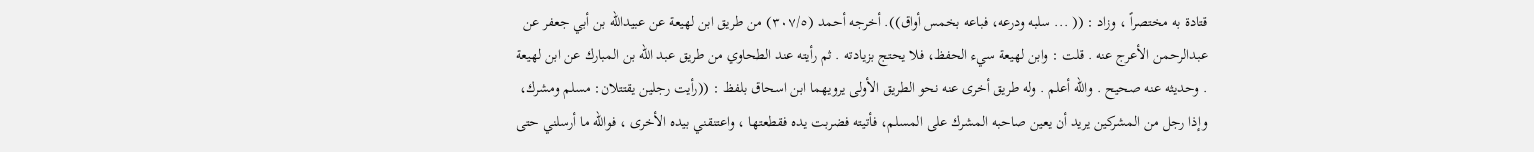قتادة به مختصراً ، وزاد : (( ... سلبه ودرعه، فباعه بخمس أواق)). أخرجه أحمد (٣٠٧/٥) من طريق ابن لهيعة عن عبيدالله بن أبي جعفر عن عبدالرحمن الأعرج عنه . قلت : وابن لهيعة سيء الحفظ، فلا يحتج بزيادته . ثم رأيته عند الطحاوي من طريق عبد الله بن المبارك عن ابن لهيعة . وحديثه عنه صحيح . والله أعلم . وله طريق أخرى عنه نحو الطريق الأولى يرويهما ابن اسحاق بلفظ : ((رأيت رجلين يقتتلان: مسلم ومشرك، وإذا رجل من المشركين يريد أن يعين صاحبه المشرك على المسلم، فأتيته فضربت يده فقطعتها ، واعتنقني بيده الأخرى ، فوالله ما أرسلني حتى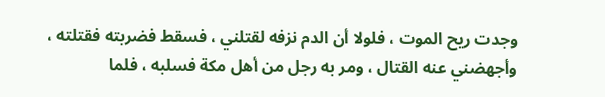وجدت ريح الموت ، فلولا أن الدم نزفه لقتلني ، فسقط فضربته فقتلته ، وأجهضني عنه القتال ، ومر به رجل من أهل مكة فسلبه ، فلما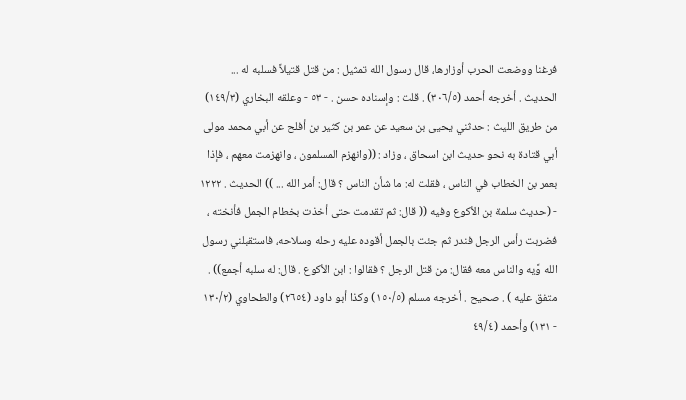فرغنا ووضعت الحرب أوزارها، قال رسول الله تمثيل : من قتل قتيلاً فسلبه له ... الحديث . أخرجه أحمد (٣٠٦/٥) . قلت : وإسناده حسن . - ٥٣ - وعلقه البخاري (١٤٩/٣) من طريق الليث : حدثني يحيى بن سعيد عن عمر بن كثير بن أفلح عن أبي محمد مولى أبي قتادة به نحو حديث ابن اسحاق ، وزاد : ((وانهزم المسلمون ، وانهزمت معهم ، فإذا بعمر بن الخطاب في الناس ، فقلت له: ما شأن الناس ؟ قال: أمر الله ... )) الحديث . ١٢٢٢ - (حديث سلمة بن الأكوع وفيه (( قال: ثم تقدمت حتى أخذت بخطام الجمل فأنخته ، فضربت رأس الرجل فندر ثم جئت بالجمل أقوده عليه رحله وسلاحه، فاستقبلني رسول الله وَّيه والناس معه فقال: من قتل الرجل ؟ فقالوا : ابن الأكوع . قال: له سلبه أجمع)) . متفق عليه ) . صحيح . أخرجه مسلم (١٥٠/٥) وكذا أبو داود (٢٦٥٤) والطحاوي (١٣٠/٢ - ١٣١) وأحمد (٤٩/٤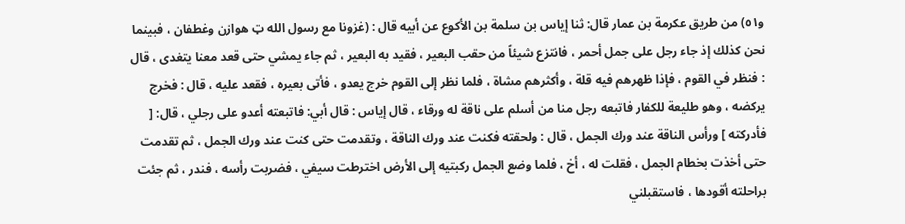و٥١) من طريق عكرمة بن عمار قال: ثنا إياس بن سلمة بن الأكوع عن أبيه قال : (غزونا مع رسول الله ټ هوازن وغطفان ، فبينما نحن كذلك إذ جاء رجل على جمل أحمر ، فانتزع شيئاً من حقب البعير ، فقيد به البعير ، ثم جاء يمشي حتى قعد معنا يتغدى ، قال : فنظر في القوم ، فإذا ظهرهم فيه قلة ، وأكثرهم مشاة ، فلما نظر إلى القوم خرج يعدو ، فأتى بعيره ، فقعد عليه ، قال : فخرج يركضه ، وهو طليعة للكفار فاتبعه رجل منا من أسلم على ناقة له ورقاء ، قال إياس : قال أبي: فاتبعته أعدو على رجلي ، قال: [ فأدركته ] ورأس الناقة عند ورك الجمل ، قال : ولحقته فكنت عند ورك الناقة ، وتقدمت حتی کنت عند ورك الجمل ، ثم تقدمت حتى أخذت بخطام الجمل ، فقلت له ، أخ ، فلما وضع الجمل ركبتيه إلى الأرض اخترطت سيفي ، فضربت رأسه ، فندر ، ثم جئت براحلته أقودها ، فاستقبلني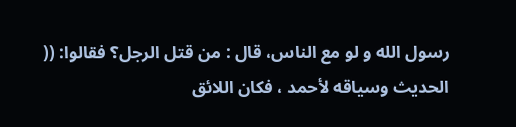رسول الله و لو مع الناس، قال : من قتل الرجل؟ فقالوا: (( الحديث وسياقه لأحمد ، فكان اللائق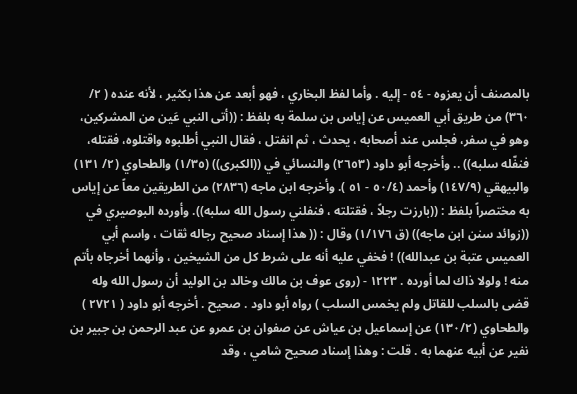بالمصنف أن يعزوه - ٥٤ - إليه . وأما لفظ البخاري ، فهو أبعد عن هذا بكثير ، لأنه عنده ( ٢/ ٣٦٠) من طريق أبي العميس عن إياس بن سلمة به بلفظ : ((أتى النبي عَين من المشركين، وهو في سفر، فجلس عند أصحابه ، يحدث ، ثم انفتل ، فقال النبي أطلبوه واقتلوه، فقتله، فنفّله سلبه)) .. وأخرجه أبو داود (٢٦٥٣) والنسائي في ((الكبرى)) (١/٣٥) والطحاوي (٢/ ١٣١) والبيهقي (١٤٧/٩) وأحمد (٥٠/٤ - ٥١ ). وأخرجه ابن ماجه (٢٨٣٦) من الطريقين معاً عن إياس به مختصراً بلفظ : ((بارزت رجلاً ، فقتلته ، فنفلني رسول الله سلبه)). وأورده البوصيري في ((زوائد سنن ابن ماجه)) (ق ١/١٧٦) وقال : (( هذا إسناد صحيح رجاله ثقات ، واسم أبي العميس عتبة بن عبدالله)) ! فخفي عليه أنه على شرط كل من الشيخين ، وأنهما أخرجاه بأتم منه ! ولولا ذاك لما أورده . ١٢٢٣ - (روى عوف بن مالك وخالد بن الوليد أن رسول الله وله قضى بالسلب للقاتل ولم يخمس السلب ) رواه أبو داود . صحيح . أخرجه أبو داود ( ٢٧٢١ ) والطحاوي (١٣٠/٢) عن إسماعيل بن عياش عن صفوان بن عمرو عن عبد الرحمن بن جبير بن نفير عن أبيه عنهما به . قلت : وهذا إسناد صحيح شامي ، وقد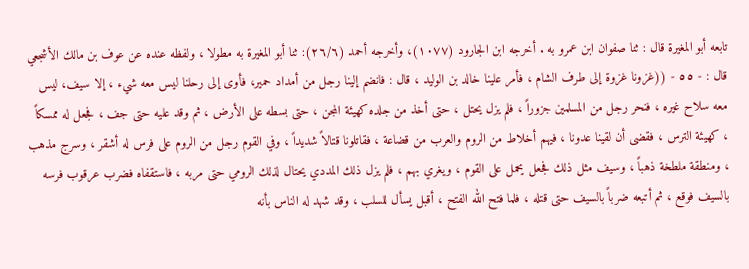تابعه أبو المغيرة قال : ثنا صفوان ابن عمرو به . أخرجه ابن الجارود (١٠٧٧)، وأخرجه أحمد (٢٦/٦): ثنا أبو المغيرة به مطولا ، ولفظه عنده عن عوف بن مالك الأشجعي قال : - ٥٥ - ((غزونا غزوة إلى طرف الشام ، فأمر علينا خالد بن الوليد ، قال : فانضم إلينا رجل من أمداد حمير، فأوى إلى رحلنا ليس معه شيء ، إلا سيف، ليس معه سلاح غيره ، فنحر رجل من المسلمين جزوراً ، فلم يزل يحتل ، حتى أخذ من جلده كهيئة المجن ، حتى بسطه على الأرض ، ثم وقد عليه حتى جف ، فجعل له ممسكاً ، كهيئة الترس ، فقضى أن لقينا عدونا ، فيهم أخلاط من الروم والعرب من قضاعة ، فقاتلونا قتالاً شديداً ، وفي القوم رجل من الروم على فرس له أشقر ، وسرج مذهب ، ومنطقة ملطخة ذهباً ، وسيف مثل ذلك فجعل يحمل على القوم ، ويغري بهم ، فلم يزل ذلك المددي يحتال لذلك الرومي حتى مربه ، فاستقفاه فضرب عرقوب فرسه بالسيف فوقع ، ثم أتبعه ضرباً بالسيف حتى قتله ، فلما فتح الله الفتح ، أقبل يسأل للسلب ، وقد شهد له الناس بأنه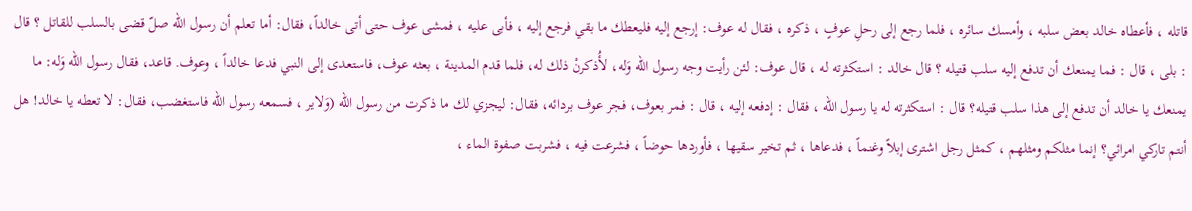قاتله ، فأعطاه خالد بعض سلبه ، وأمسك سائره ، فلما رجع إلى رحلِ عوفٍ ، ذكره ، فقال له عوف: إرجع إليه فليعطك ما بقي فرجع إليه ، فأبى عليه ، فمشى عوف حتى أتى خالداً، فقال: أما تعلم أن رسول الله صلّ قضى بالسلب للقاتل ؟ قال : بلى ، قال : فما يمنعك أن تدفع إليه سلب قتيله ؟ قال خالد : استكثرته له ، قال عوف: لئن رأيت وجه رسول الله وَله، لأُذكرنْ ذلك له، فلما قدم المدينة ، بعثه عوف، فاستعدى إلى النبي فدعا خالداً ، وعوف. قاعد، فقال رسول اللّه وَله: ما يمنعك يا خالد أن تدفع إلى هذا سلب قتيله؟ قال : استكثرته له يا رسول الله ، فقال : إدفعه إليه ، قال : فمر بعوف، فجر عوف بردائه، فقال: ليجزي لك ما ذكرت من رسول الله (وَلاير ، فسمعه رسول الله فاستغضب، فقال: لا تعطه يا خالد! هل أنتم تاركي امرائي؟ إنما مثلكم ومثلهم ، كمثل رجل اشترى إبلاً وغنماً ، فدعاها ، ثم تخير سقيها ، فأوردها حوضاً ، فشرعت فيه ، فشربت صفوة الماء ،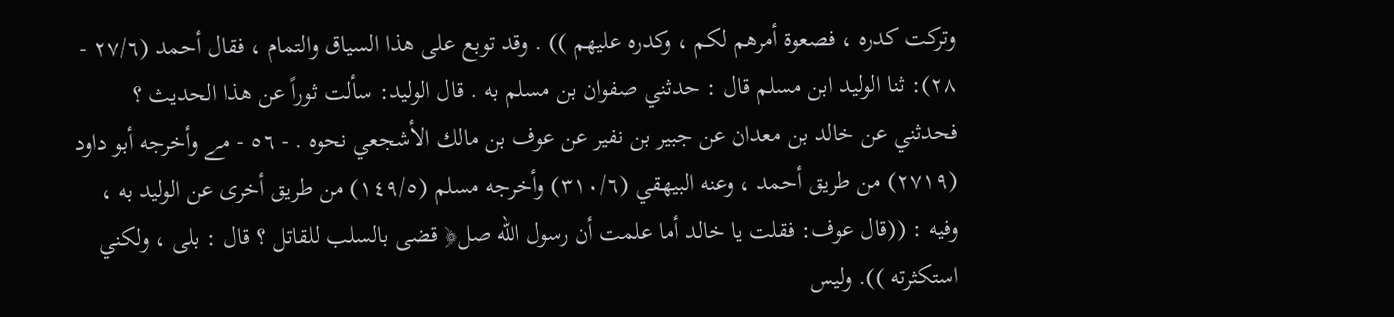وتركت كدره ، فصعوة أمرهم لكم ، وكدره عليهم )) . وقد توبع على هذا السياق والتمام ، فقال أحمد (٢٧/٦ - ٢٨): ثنا الوليد ابن مسلم قال : حدثني صفوان بن مسلم به . قال الوليد: سألت ثوراً عن هذا الحديث ؟ فحدثني عن خالد بن معدان عن جبير بن نفير عن عوف بن مالك الأشجعي نحوه . - ٥٦ - مے وأخرجه أبو داود (٢٧١٩) من طريق أحمد ، وعنه البيهقي (٣١٠/٦) وأخرجه مسلم (١٤٩/٥) من طريق أخرى عن الوليد به ، وفيه : ((قال عوف: فقلت يا خالد أما علمت أن رسول الله صل﴿ قضى بالسلب للقاتل ؟ قال : بلى ، ولكني استكثرته )). وليس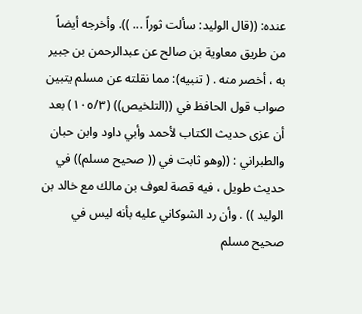عنده: ((قال الوليد: سألت ثوراً ... )). وأخرجه أيضاً من طريق معاوية بن صالح عن عبدالرحمن بن جبير به ، أخصر منه . ( تنبيه): مما نقلته عن مسلم يتبين صواب قول الحافظ في ((التلخيص)) (١٠٥/٣) بعد أن عزى حديث الكتاب لأحمد وأبي داود وابن حبان والطبراني : ((وهو ثابت في (( صحيح مسلم)) في حديث طويل ، فيه قصة لعوف بن مالك مع خالد بن الوليد )) . وأن رد الشوكاني عليه بأنه ليس في صحيح مسلم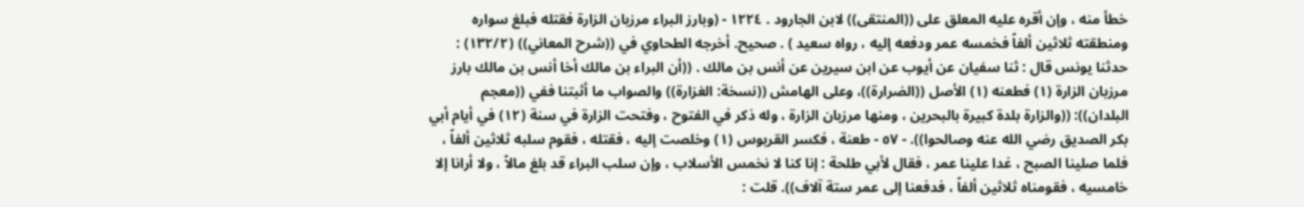خطأ منه ، وإن أقره عليه المعلق على ((المنتقى)) لابن الجارود . ١٢٢٤ - (وبارز البراء مرزبان الزارة فقتله فبلغ سواره ومنطقته ثلاثين ألفاً فخمسه عمر ودفعه إليه ، رواه سعيد ) . صحيح. أخرجه الطحاوي في ((شرح المعاني)) (١٣٢/٢) : حدثنا يونس قال : ثنا سفيان عن أيوب عن ابن سيرين عن أنس بن مالك . ((أن البراء بن مالك أخا أنس بن مالك بارز مرزبان الزارة (١) فطعنه (١) الأصل ((الضرارة))، وعلى الهامش ((نسخة: الغزارة)) والصواب ما أثبتنا ففي ((معجم البلدان)): ((والزارة بلدة كبيرة بالبحرين ، ومنها مرزبان الزارة ، وله ذكر في الفتوح ، وفتحت الزارة في سنة (١٢) في أيام أبي بكر الصديق رضي الله عنه وصالحوا)). - ٥٧ - طعنة ، فكسر القربوس (١) وخلصت إليه ، فقتله ، فقوم سلبه ثلاثين ألفاً ، فلما صلينا الصبح ، غدا علينا عمر ، فقال لأبي طلحة : إنا كنا لا نخمس الأسلاب ، وإن سلب البراء قد بلغ مالاً ، ولا أرانا إلا خامسيه ، فقومناه ثلاثين ألفاً ، فدفعنا إلى عمر ستة آلاف)). قلت :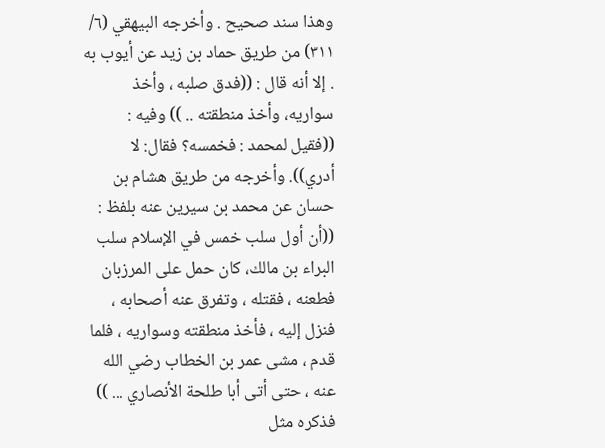وهذا سند صحيح . وأخرجه البيهقي (٦/ ٣١١) من طريق حماد بن زيد عن أيوب به . إلا أنه قال : ((فدق صلبه ، وأخذ سواريه، وأخذ منطقته .. )) وفيه : ((فقيل لمحمد : فخمسه؟ فقال: لا أدري)). وأخرجه من طريق هشام بن حسان عن محمد بن سيرين عنه بلفظ : ((أن أول سلب خمس في الإسلام سلب البراء بن مالك، كان حمل على المرزبان فطعنه ، فقتله ، وتفرق عنه أصحابه ، فنزل إليه ، فأخذ منطقته وسواريه ، فلما قدم ، مشى عمر بن الخطاب رضي الله عنه ، حتى أتى أبا طلحة الأنصاري ... )) فذكره مثل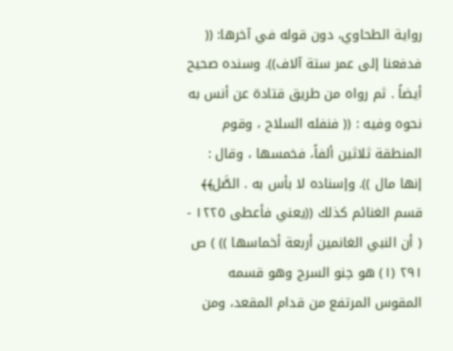رواية الطحاوي، دون قوله في آخرها: (( فدفعنا إلى عمر ستة آلاف)). وسنده صحيح أيضاً . ثم رواه من طريق قتادة عن أنس به نحوه وفيه : (( فنفله السلاح ، وقوم المنطقة ثلاثين ألفاً، فخمسها ، وقال : إنها مال )). وإسناده لا بأس به . الصَّل﴾﴾ قسم الغنائم كذلك ((يعني فأعطى ١٢٢٥ - ( أن النبي الغانمين أربعة أخماسها )) ) ص ٢٩١ (١) هو حِنو السرج وهو قسمه المقوس المرتفع من قدام المقعد، ومن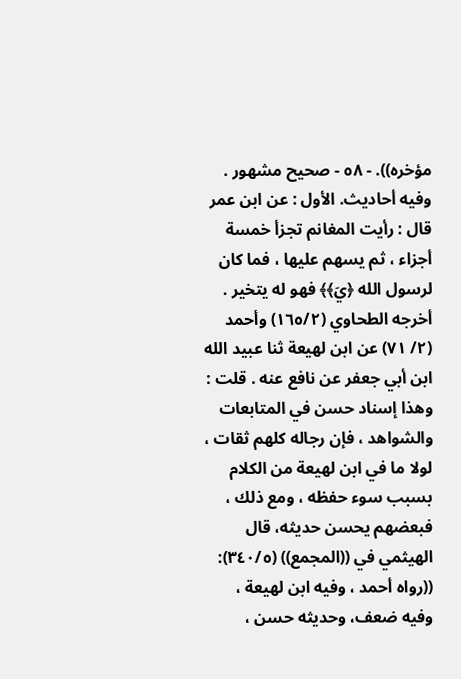مؤخره)). - ٥٨ - صحيح مشهور . وفيه أحاديث. الأول : عن ابن عمر قال : رأيت المغانم تجزأ خمسة أجزاء ، ثم يسهم عليها ، فما كان لرسول الله ﴿يَ﴾﴾ فهو له يتخير . أخرجه الطحاوي (١٦٥/٢) وأحمد (٢/ ٧١) عن ابن لهيعة ثنا عبيد الله ابن أبي جعفر عن نافع عنه . قلت : وهذا إسناد حسن في المتابعات والشواهد ، فإن رجاله كلهم ثقات ، لولا ما في ابن لهيعة من الكلام بسبب سوء حفظه ، ومع ذلك ، فبعضهم يحسن حديثه، قال الهيثمي في ((المجمع)) (٣٤٠/٥): ((رواه أحمد ، وفيه ابن لهيعة ، وفيه ضعف، وحديثه حسن ،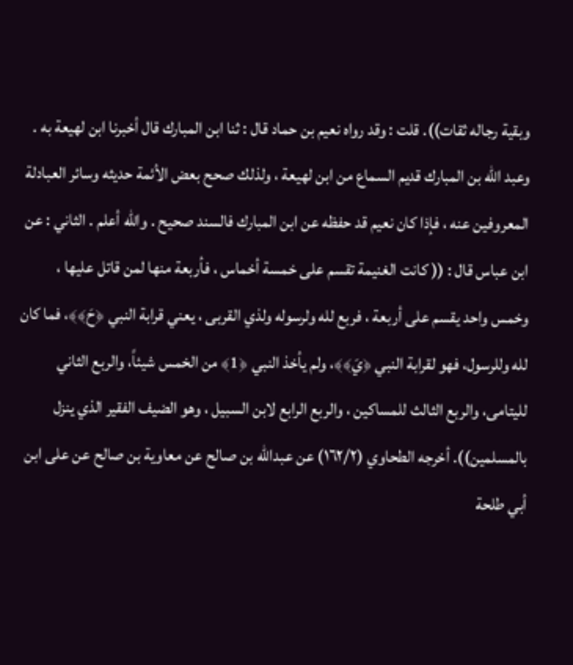وبقية رجاله ثقات)). قلت : وقد رواه نعيم بن حماد قال : ثنا ابن المبارك قال أخبرنا ابن لهيعة به . وعبد الله بن المبارك قديم السماع من ابن لهيعة ، ولذلك صحح بعض الأئمة حديثه وسائر العبادلة المعروفين عنه ، فإذا كان نعيم قد حفظه عن ابن المبارك فالسند صحيح . والله أعلم . الثاني : عن ابن عباس قال : (( كانت الغنيمة تقسم على خمسة أخماس ، فأربعة منها لمن قاتل عليها ، وخمس واحد يقسم على أربعة ، فربع لله ولرسوله ولذي القربى ، يعني قرابة النبي ﴿حَ﴾﴾، فما كان لله وللرسول، فهو لقرابة النبي ﴿يَ﴾﴾، ولم يأخذ النبي ﴿1﴾ من الخمس شيئاً، والربع الثاني لليتامى، والربع الثالث للمساكين ، والربع الرابع لابن السبيل ، وهو الضيف الفقير الذي ينزل بالمسلمين)). أخرجه الطحاوي (١٦٢/٢) عن عبدالله بن صالح عن معاوية بن صالح عن على ابن أبي طلحة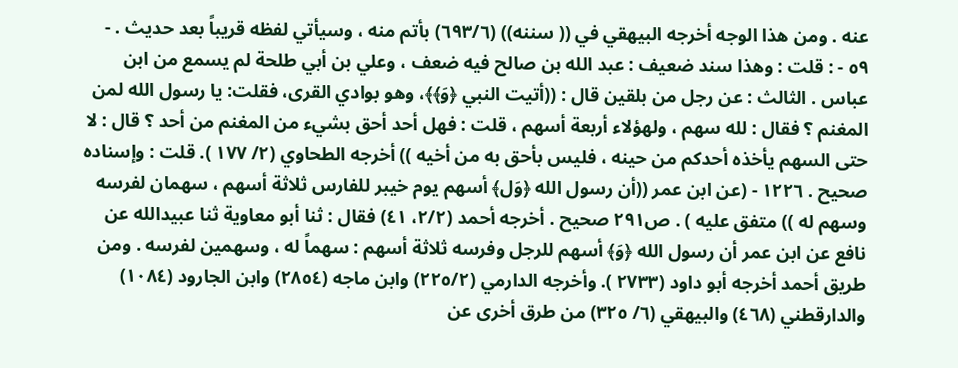عنه . ومن هذا الوجه أخرجه البيهقي في (( سننه)) (٦٩٣/٦) بأتم منه ، وسيأتي لفظه قريباً بعد حديث . - ٥٩ - : قلت : وهذا سند ضعيف : عبد الله بن صالح فيه ضعف ، وعلي بن أبي طلحة لم يسمع من ابن عباس . الثالث : عن رجل من بلقين قال : ((أتيت النبي ﴿وَ﴾﴾، وهو بوادي القرى، فقلت: يا رسول الله لمن المغنم ؟ فقال : لله سهم ، ولهؤلاء أربعة أسهم ، قلت : فهل أحد أحق بشيء من المغنم من أحد ؟ قال : لا حتی السهم يأخذه أحدكم من حينه ، فليس بأحق به من أخيه )) أخرجه الطحاوي (٢/ ١٧٧ ). قلت : وإسناده صحيح . ١٢٢٦ - (عن ابن عمر ((أن رسول الله ﴿وَل﴾ أسهم يوم خيبر للفارس ثلاثة أسهم ، سهمان لفرسه وسهم له )) متفق عليه ) . ص٢٩١ صحيح . أخرجه أحمد (٢/٢، ٤١) فقال : ثنا أبو معاوية ثنا عبيدالله عن نافع عن ابن عمر أن رسول الله ﴿وَ﴾ أسهم للرجل وفرسه ثلاثة أسهم : سهماً له ، وسهمين لفرسه . ومن طريق أحمد أخرجه أبو داود (٢٧٣٣ ). وأخرجه الدارمي (٢٢٥/٢) وابن ماجه (٢٨٥٤) وابن الجارود (١٠٨٤) والدارقطني (٤٦٨) والبيهقي (٦/ ٣٢٥) من طرق أخرى عن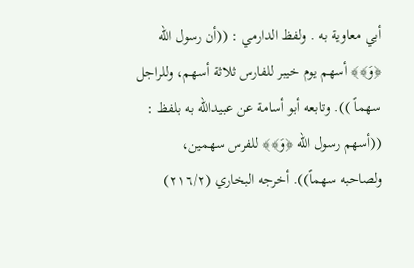أبي معاوية به . ولفظ الدارمي : ((أن رسول الله ﴿وَ﴾﴾ أسهم يوم خيبر للفارس ثلاثة أسهم، وللراجل سهماً )). وتابعه أبو أسامة عن عبيدالله به بلفظ : ((أسهم رسول الله ﴿وَ﴾﴾ للفرس سهمين، ولصاحبه سهماً)). أخرجه البخاري (٢١٦/٢)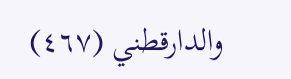والدارقطني (٤٦٧)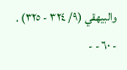والبيهقي (٩/ ٣٢٤ - ٣٢٥) . - ٦٠ - -